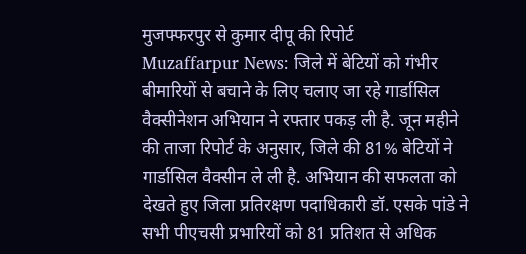मुजफ्फरपुर से कुमार दीपू की रिपोर्ट
Muzaffarpur News: जिले में बेटियों को गंभीर बीमारियों से बचाने के लिए चलाए जा रहे गार्डासिल वैक्सीनेशन अभियान ने रफ्तार पकड़ ली है. जून महीने की ताजा रिपोर्ट के अनुसार, जिले की 81% बेटियों ने गार्डासिल वैक्सीन ले ली है. अभियान की सफलता को देखते हुए जिला प्रतिरक्षण पदाधिकारी डॉ. एसके पांडे ने सभी पीएचसी प्रभारियों को 81 प्रतिशत से अधिक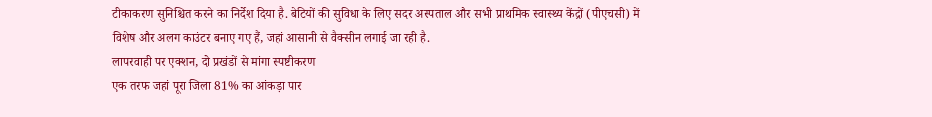टीकाकरण सुनिश्चित करने का निर्देश दिया है. बेटियों की सुविधा के लिए सदर अस्पताल और सभी प्राथमिक स्वास्थ्य केंद्रों (पीएचसी) में विशेष और अलग काउंटर बनाए गए हैं, जहां आसानी से वैक्सीन लगाई जा रही है.
लापरवाही पर एक्शन, दो प्रखंडों से मांगा स्पष्टीकरण
एक तरफ जहां पूरा जिला 81% का आंकड़ा पार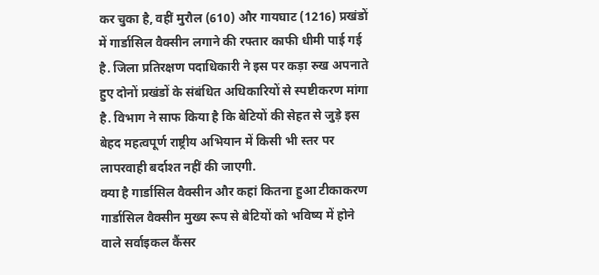कर चुका है, वहीं मुरौल (610) और गायघाट (1216) प्रखंडों में गार्डासिल वैक्सीन लगाने की रफ्तार काफी धीमी पाई गई है. जिला प्रतिरक्षण पदाधिकारी ने इस पर कड़ा रुख अपनाते हुए दोनों प्रखंडों के संबंधित अधिकारियों से स्पष्टीकरण मांगा है. विभाग ने साफ किया है कि बेटियों की सेहत से जुड़े इस बेहद महत्वपूर्ण राष्ट्रीय अभियान में किसी भी स्तर पर लापरवाही बर्दाश्त नहीं की जाएगी.
क्या है गार्डासिल वैक्सीन और कहां कितना हुआ टीकाकरण
गार्डासिल वैक्सीन मुख्य रूप से बेटियों को भविष्य में होने वाले सर्वाइकल कैंसर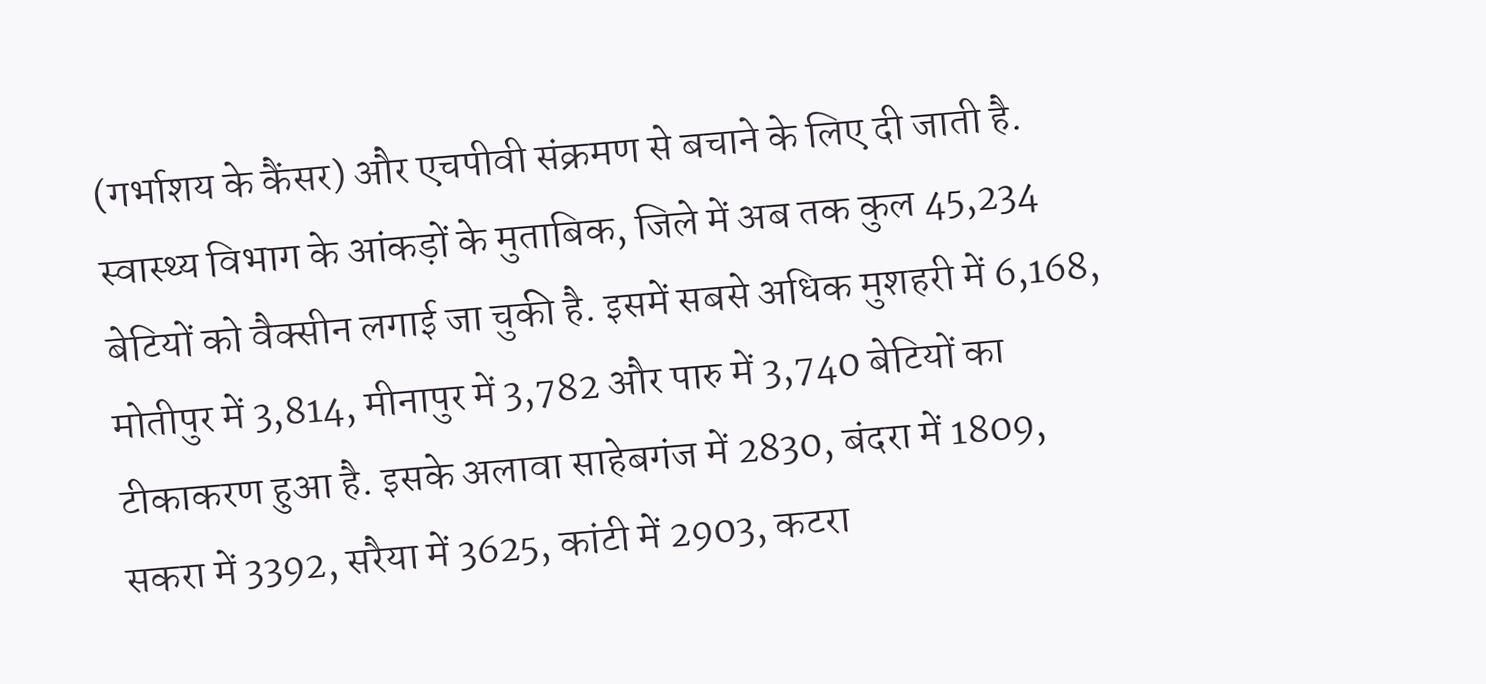(गर्भाशय के कैंसर) और एचपीवी संक्रमण से बचाने के लिए दी जाती है. स्वास्थ्य विभाग के आंकड़ों के मुताबिक, जिले में अब तक कुल 45,234 बेटियों को वैक्सीन लगाई जा चुकी है. इसमें सबसे अधिक मुशहरी में 6,168, मोतीपुर में 3,814, मीनापुर में 3,782 और पारु में 3,740 बेटियों का टीकाकरण हुआ है. इसके अलावा साहेबगंज में 2830, बंदरा में 1809, सकरा में 3392, सरैया में 3625, कांटी में 2903, कटरा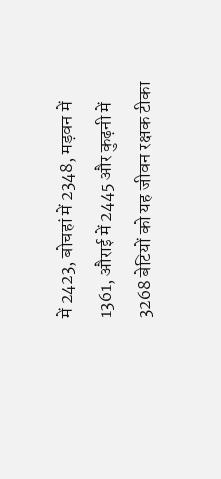में 2423, बोचहां में 2348, मड़वन में 1361, औराई में 2445 और कुढ़नी में 3268 बेटियों को यह जीवन रक्षक टीका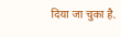दिया जा चुका है.